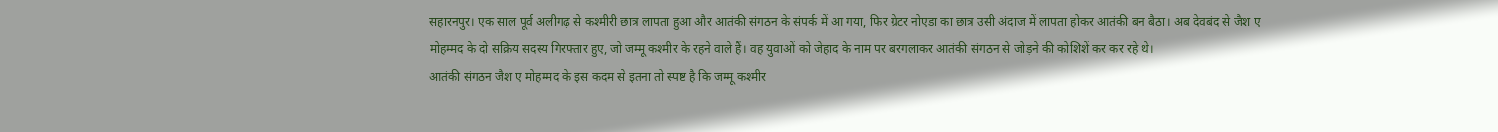सहारनपुर। एक साल पूर्व अलीगढ़ से कश्मीरी छात्र लापता हुआ और आतंकी संगठन के संपर्क में आ गया, फिर ग्रेटर नोएडा का छात्र उसी अंदाज में लापता होकर आतंकी बन बैठा। अब देवबंद से जैश ए मोहम्मद के दो सक्रिय सदस्य गिरफ्तार हुए, जो जम्मू कश्मीर के रहने वाले हैं। वह युवाओं को जेहाद के नाम पर बरगलाकर आतंकी संगठन से जोड़ने की कोशिशें कर कर रहे थे।
आतंकी संगठन जैश ए मोहम्मद के इस कदम से इतना तो स्पष्ट है कि जम्मू कश्मीर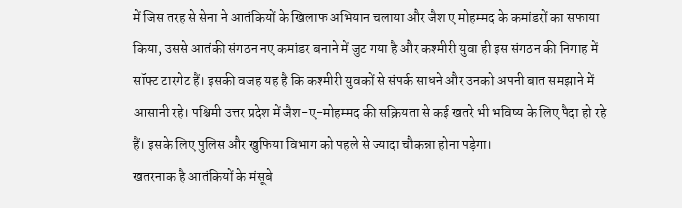में जिस तरह से सेना ने आतंकियों के खिलाफ अभियान चलाया और जैश ए मोहम्मद के कमांडरों का सफाया किया, उससे आतंकी संगठन नए कमांडर बनाने में जुट गया है और कश्मीरी युवा ही इस संगठन की निगाह में सॉफ्ट टारगेट हैं। इसकी वजह यह है कि कश्मीरी युवकों से संपर्क साधने और उनको अपनी बात समझाने में आसानी रहे। पश्चिमी उत्तर प्रदेश में जैश-ए-मोहम्मद की सक्रियता से कई खतरे भी भविष्य के लिए पैदा हो रहे हैं। इसके लिए पुलिस और खुफिया विभाग को पहले से ज्यादा चौकन्ना होना पड़ेगा।
खतरनाक है आतंकियों के मंसूबे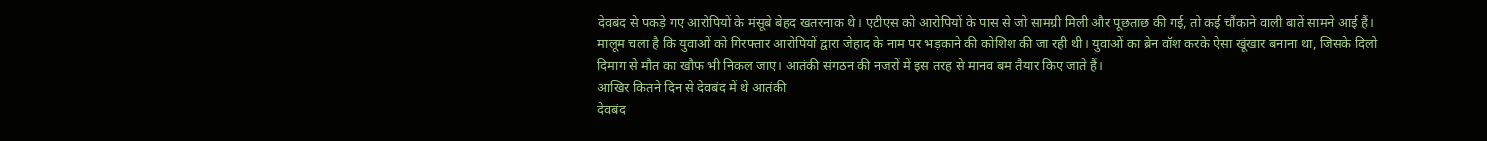देवबंद से पकड़े गए आरोपियों के मंसूबे बेहद खतरनाक थे। एटीएस को आरोपियों के पास से जो सामग्री मिली और पूछताछ की गई, तो कई चौंकाने वाली बातें सामने आई हैं। मालूम चला है कि युवाओं को गिरफ्तार आरोपियों द्वारा जेहाद के नाम पर भड़काने की कोशिश की जा रही थी। युवाओं का ब्रेन वॉश करके ऐसा खूंखार बनाना था, जिसके दिलो दिमाग से मौत का खौफ भी निकल जाए। आतंकी संगठन की नजरों में इस तरह से मानव बम तैयार किए जाते हैं।
आखिर कितने दिन से देवबंद में थे आतंकी
देवबंद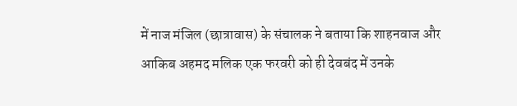में नाज मंजिल (छात्रावास) के संचालक ने बताया कि शाहनवाज और आकिब अहमद मलिक एक फरवरी को ही देवबंद में उनके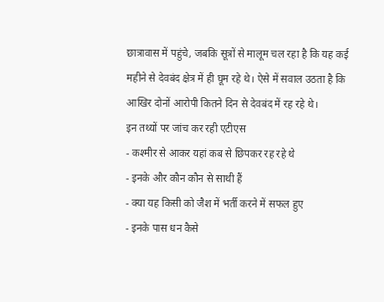छात्रावास में पहुंचे, जबकि सूत्रों से मालूम चल रहा है कि यह कई महीने से देवबंद क्षेत्र में ही घूम रहे थे। ऐसे में सवाल उठता है कि आखिर दोनों आरोपी कितने दिन से देवबंद में रह रहे थे।
इन तथ्यों पर जांच कर रही एटीएस
- कश्मीर से आकर यहां कब से छिपकर रह रहे थे
- इनके और कौन कौन से साथी हैं
- क्या यह किसी को जैश में भर्ती करने में सफल हुए
- इनके पास धन कैसे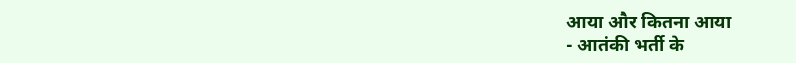आया और कितना आया
- आतंकी भर्ती के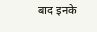बाद इनके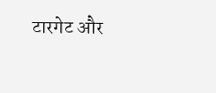टारगेट और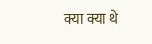क्या क्या थे